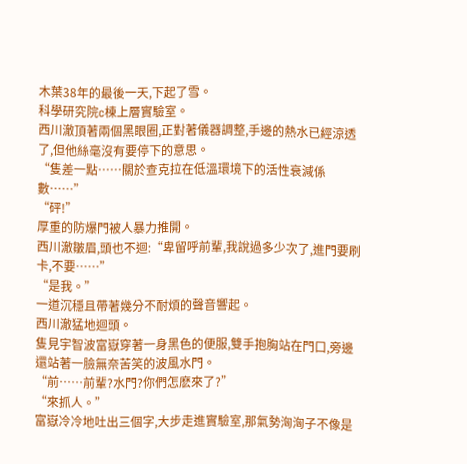木葉38年的最後一天,下起了雪。
科學研究院c棟上層實驗室。
西川澈頂著兩個黑眼圈,正對著儀器調整,手邊的熱水已經涼透了,但他絲毫沒有要停下的意思。
“隻差一點……關於查克拉在低溫環境下的活性衰減係數……”
“砰!”
厚重的防爆門被人暴力推開。
西川澈皺眉,頭也不迴:“卑留呼前輩,我說過多少次了,進門要刷卡,不要……”
“是我。”
一道沉穩且帶著幾分不耐煩的聲音響起。
西川澈猛地迴頭。
隻見宇智波富嶽穿著一身黑色的便服,雙手抱胸站在門口,旁邊還站著一臉無奈苦笑的波風水門。
“前……前輩?水門?你們怎麽來了?”
“來抓人。”
富嶽冷冷地吐出三個字,大步走進實驗室,那氣勢洶洶子不像是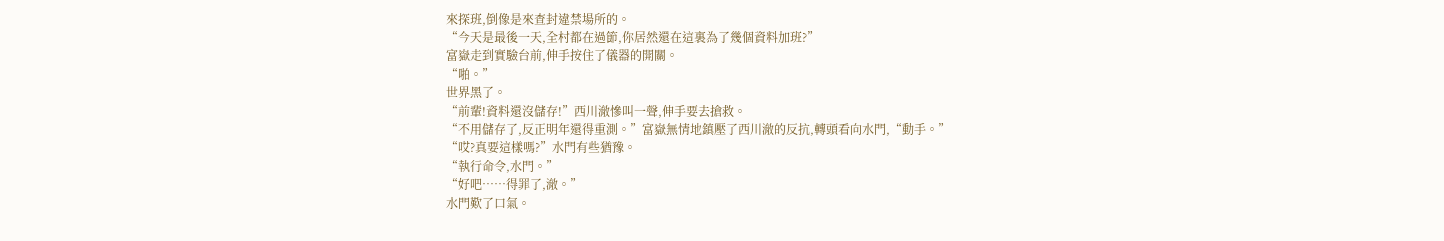來探班,倒像是來查封違禁場所的。
“今天是最後一天,全村都在過節,你居然還在這裏為了幾個資料加班?”
富嶽走到實驗台前,伸手按住了儀器的開關。
“啪。”
世界黑了。
“前輩!資料還沒儲存!”西川澈慘叫一聲,伸手要去搶救。
“不用儲存了,反正明年還得重測。”富嶽無情地鎮壓了西川澈的反抗,轉頭看向水門,“動手。”
“哎?真要這樣嗎?”水門有些猶豫。
“執行命令,水門。”
“好吧……得罪了,澈。”
水門歎了口氣。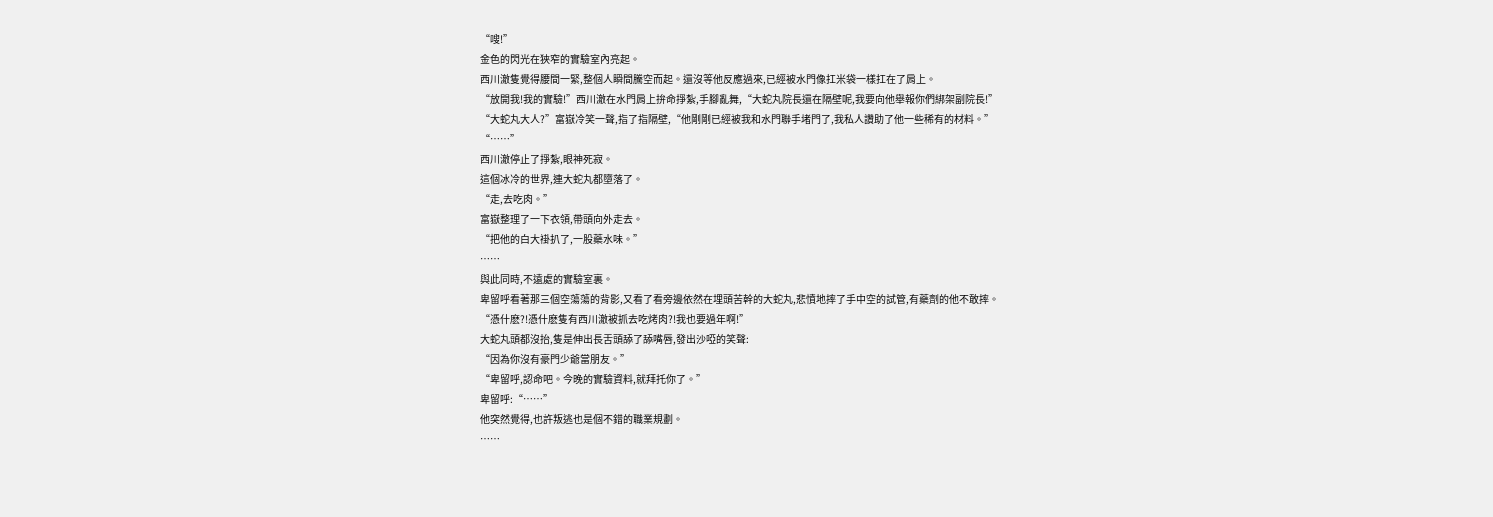“嗖!”
金色的閃光在狹窄的實驗室內亮起。
西川澈隻覺得腰間一緊,整個人瞬間騰空而起。還沒等他反應過來,已經被水門像扛米袋一樣扛在了肩上。
“放開我!我的實驗!”西川澈在水門肩上拚命掙紮,手腳亂舞,“大蛇丸院長還在隔壁呢,我要向他舉報你們綁架副院長!”
“大蛇丸大人?”富嶽冷笑一聲,指了指隔壁,“他剛剛已經被我和水門聯手堵門了,我私人讚助了他一些稀有的材料。”
“……”
西川澈停止了掙紮,眼神死寂。
這個冰冷的世界,連大蛇丸都墮落了。
“走,去吃肉。”
富嶽整理了一下衣領,帶頭向外走去。
“把他的白大褂扒了,一股藥水味。”
……
與此同時,不遠處的實驗室裏。
卑留呼看著那三個空蕩蕩的背影,又看了看旁邊依然在埋頭苦幹的大蛇丸,悲憤地摔了手中空的試管,有藥劑的他不敢摔。
“憑什麽?!憑什麽隻有西川澈被抓去吃烤肉?!我也要過年啊!”
大蛇丸頭都沒抬,隻是伸出長舌頭舔了舔嘴唇,發出沙啞的笑聲:
“因為你沒有豪門少爺當朋友。”
“卑留呼,認命吧。今晚的實驗資料,就拜托你了。”
卑留呼:“……”
他突然覺得,也許叛逃也是個不錯的職業規劃。
……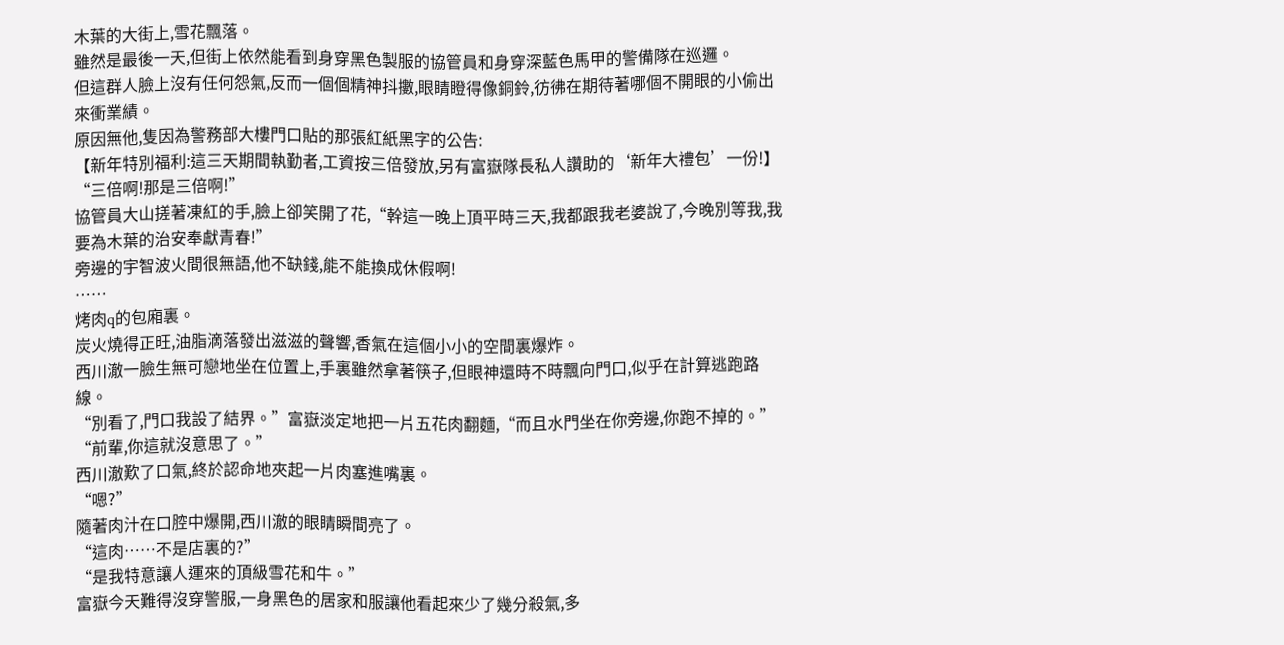木葉的大街上,雪花飄落。
雖然是最後一天,但街上依然能看到身穿黑色製服的協管員和身穿深藍色馬甲的警備隊在巡邏。
但這群人臉上沒有任何怨氣,反而一個個精神抖擻,眼睛瞪得像銅鈴,彷彿在期待著哪個不開眼的小偷出來衝業績。
原因無他,隻因為警務部大樓門口貼的那張紅紙黑字的公告:
【新年特別福利:這三天期間執勤者,工資按三倍發放,另有富嶽隊長私人讚助的‘新年大禮包’一份!】
“三倍啊!那是三倍啊!”
協管員大山搓著凍紅的手,臉上卻笑開了花,“幹這一晚上頂平時三天,我都跟我老婆說了,今晚別等我,我要為木葉的治安奉獻青春!”
旁邊的宇智波火間很無語,他不缺錢,能不能換成休假啊!
……
烤肉q的包廂裏。
炭火燒得正旺,油脂滴落發出滋滋的聲響,香氣在這個小小的空間裏爆炸。
西川澈一臉生無可戀地坐在位置上,手裏雖然拿著筷子,但眼神還時不時飄向門口,似乎在計算逃跑路線。
“別看了,門口我設了結界。”富嶽淡定地把一片五花肉翻麵,“而且水門坐在你旁邊,你跑不掉的。”
“前輩,你這就沒意思了。”
西川澈歎了口氣,終於認命地夾起一片肉塞進嘴裏。
“嗯?”
隨著肉汁在口腔中爆開,西川澈的眼睛瞬間亮了。
“這肉……不是店裏的?”
“是我特意讓人運來的頂級雪花和牛。”
富嶽今天難得沒穿警服,一身黑色的居家和服讓他看起來少了幾分殺氣,多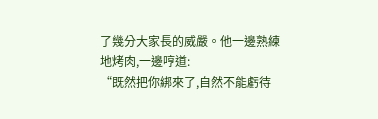了幾分大家長的威嚴。他一邊熟練地烤肉,一邊哼道:
“既然把你綁來了,自然不能虧待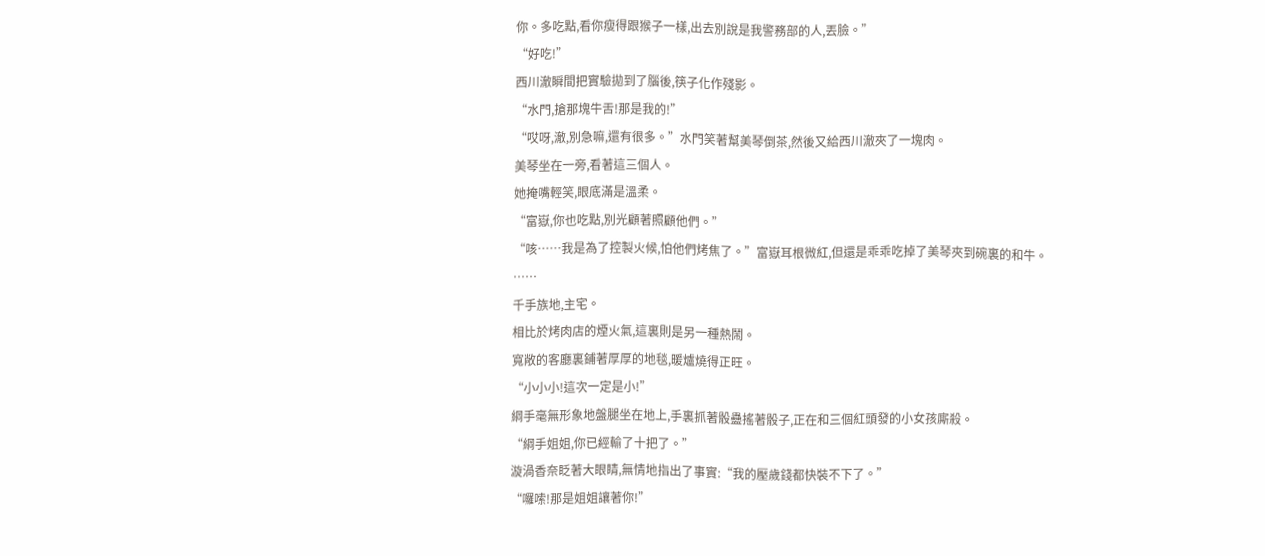你。多吃點,看你瘦得跟猴子一樣,出去別說是我警務部的人,丟臉。”
“好吃!”
西川澈瞬間把實驗拋到了腦後,筷子化作殘影。
“水門,搶那塊牛舌!那是我的!”
“哎呀,澈,別急嘛,還有很多。”水門笑著幫美琴倒茶,然後又給西川澈夾了一塊肉。
美琴坐在一旁,看著這三個人。
她掩嘴輕笑,眼底滿是溫柔。
“富嶽,你也吃點,別光顧著照顧他們。”
“咳……我是為了控製火候,怕他們烤焦了。”富嶽耳根微紅,但還是乖乖吃掉了美琴夾到碗裏的和牛。
……
千手族地,主宅。
相比於烤肉店的煙火氣,這裏則是另一種熱鬧。
寬敞的客廳裏鋪著厚厚的地毯,暖爐燒得正旺。
“小小小!這次一定是小!”
綱手毫無形象地盤腿坐在地上,手裏抓著骰蠱搖著骰子,正在和三個紅頭發的小女孩廝殺。
“綱手姐姐,你已經輸了十把了。”
漩渦香奈眨著大眼睛,無情地指出了事實:“我的壓歲錢都快裝不下了。”
“囉嗦!那是姐姐讓著你!”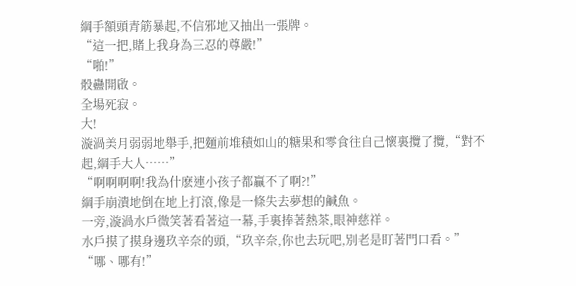綱手額頭青筋暴起,不信邪地又抽出一張牌。
“這一把,賭上我身為三忍的尊嚴!”
“啪!”
骰蠱開啟。
全場死寂。
大!
漩渦美月弱弱地舉手,把麵前堆積如山的糖果和零食往自己懷裏攬了攬,“對不起,綱手大人……”
“啊啊啊啊!我為什麽連小孩子都贏不了啊?!”
綱手崩潰地倒在地上打滾,像是一條失去夢想的鹹魚。
一旁,漩渦水戶微笑著看著這一幕,手裏捧著熱茶,眼神慈祥。
水戶摸了摸身邊玖辛奈的頭,“玖辛奈,你也去玩吧,別老是盯著門口看。”
“哪、哪有!”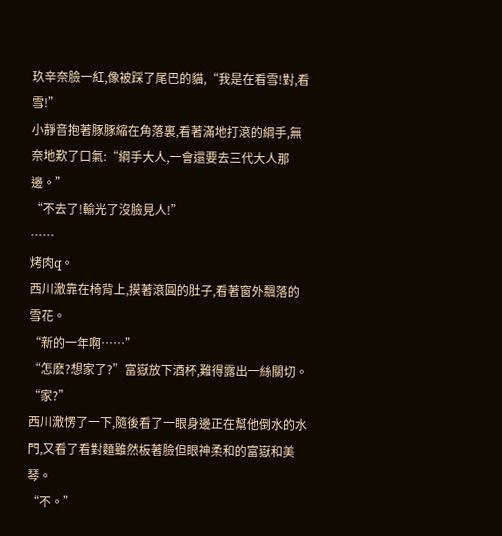玖辛奈臉一紅,像被踩了尾巴的貓,“我是在看雪!對,看雪!”
小靜音抱著豚豚縮在角落裏,看著滿地打滾的綱手,無奈地歎了口氣:“綱手大人,一會還要去三代大人那邊。”
“不去了!輸光了沒臉見人!”
……
烤肉q。
西川澈靠在椅背上,摸著滾圓的肚子,看著窗外飄落的雪花。
“新的一年啊……”
“怎麽?想家了?”富嶽放下酒杯,難得露出一絲關切。
“家?”
西川澈愣了一下,隨後看了一眼身邊正在幫他倒水的水門,又看了看對麵雖然板著臉但眼神柔和的富嶽和美琴。
“不。”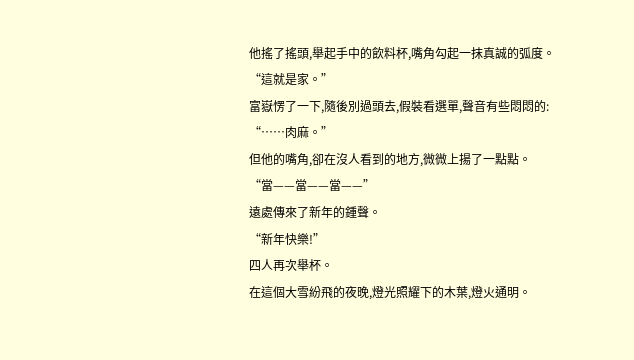他搖了搖頭,舉起手中的飲料杯,嘴角勾起一抹真誠的弧度。
“這就是家。”
富嶽愣了一下,隨後別過頭去,假裝看選單,聲音有些悶悶的:
“……肉麻。”
但他的嘴角,卻在沒人看到的地方,微微上揚了一點點。
“當——當——當——”
遠處傳來了新年的鍾聲。
“新年快樂!”
四人再次舉杯。
在這個大雪紛飛的夜晚,燈光照耀下的木葉,燈火通明。